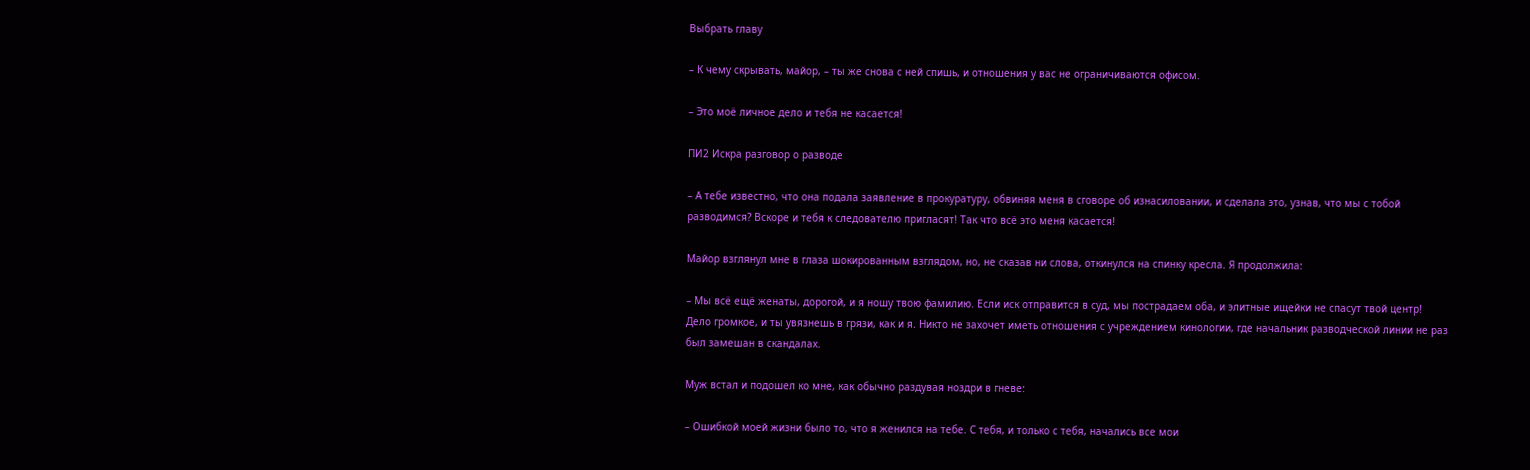Выбрать главу

– К чему скрывать, майор, – ты же снова с ней спишь, и отношения у вас не ограничиваются офисом.

– Это моё личное дело и тебя не касается!

ПИ2 Искра разговор о разводе

– А тебе известно, что она подала заявление в прокуратуру, обвиняя меня в сговоре об изнасиловании, и сделала это, узнав, что мы с тобой разводимся? Вскоре и тебя к следователю пригласят! Так что всё это меня касается!

Майор взглянул мне в глаза шокированным взглядом, но, не сказав ни слова, откинулся на спинку кресла. Я продолжила:

– Мы всё ещё женаты, дорогой, и я ношу твою фамилию. Если иск отправится в суд, мы пострадаем оба, и элитные ищейки не спасут твой центр! Дело громкое, и ты увязнешь в грязи, как и я. Никто не захочет иметь отношения с учреждением кинологии, где начальник разводческой линии не раз был замешан в скандалах.

Муж встал и подошел ко мне, как обычно раздувая ноздри в гневе:

– Ошибкой моей жизни было то, что я женился на тебе. С тебя, и только с тебя, начались все мои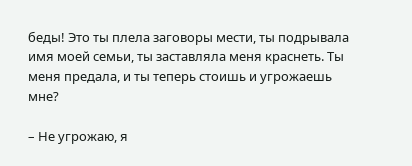беды! Это ты плела заговоры мести, ты подрывала имя моей семьи, ты заставляла меня краснеть. Ты меня предала, и ты теперь стоишь и угрожаешь мне?

– Не угрожаю, я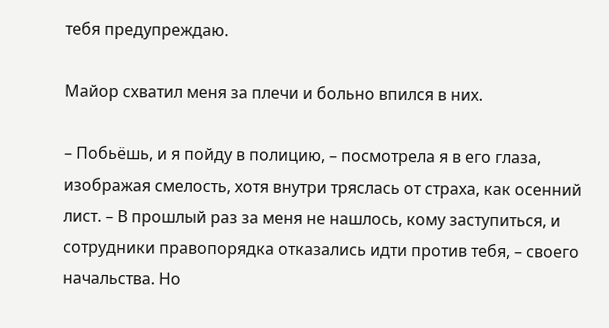тебя предупреждаю.

Майор схватил меня за плечи и больно впился в них.

– Побьёшь, и я пойду в полицию, – посмотрела я в его глаза, изображая смелость, хотя внутри тряслась от страха, как осенний лист. – В прошлый раз за меня не нашлось, кому заступиться, и сотрудники правопорядка отказались идти против тебя, – своего начальства. Но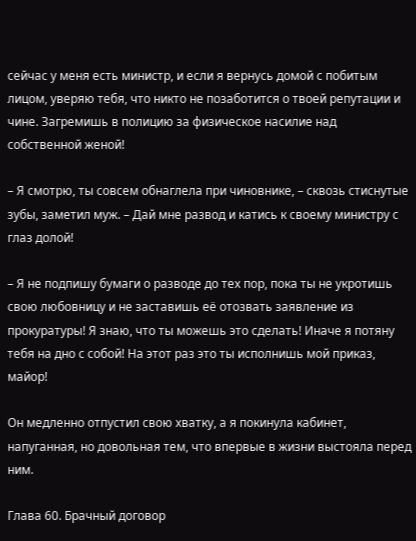сейчас у меня есть министр, и если я вернусь домой с побитым лицом, уверяю тебя, что никто не позаботится о твоей репутации и чине. Загремишь в полицию за физическое насилие над собственной женой!

– Я смотрю, ты совсем обнаглела при чиновнике, – сквозь стиснутые зубы, заметил муж. – Дай мне развод и катись к своему министру с глаз долой!

– Я не подпишу бумаги о разводе до тех пор, пока ты не укротишь свою любовницу и не заставишь её отозвать заявление из прокуратуры! Я знаю, что ты можешь это сделать! Иначе я потяну тебя на дно с собой! На этот раз это ты исполнишь мой приказ, майор!

Он медленно отпустил свою хватку, а я покинула кабинет, напуганная, но довольная тем, что впервые в жизни выстояла перед ним.

Глава 60. Брачный договор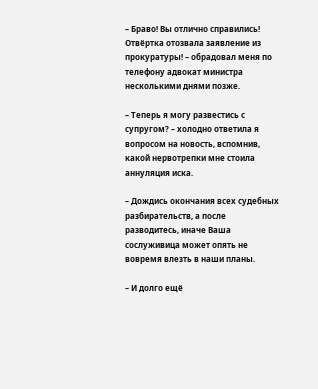– Браво! Вы отлично справились! Отвёртка отозвала заявление из прокуратуры! – обрадовал меня по телефону адвокат министра несколькими днями позже.

– Теперь я могу развестись с супругом? – холодно ответила я вопросом на новость, вспомнив, какой нервотрепки мне стоила аннуляция иска.

– Дождись окончания всех судебных разбирательств, а после разводитесь, иначе Ваша сослуживица может опять не вовремя влезть в наши планы.

– И долго ещё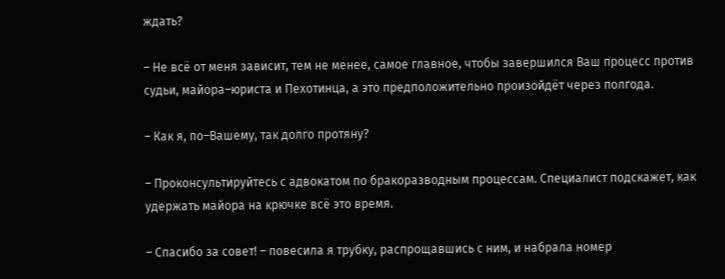ждать?

– Не всё от меня зависит, тем не менее, самое главное, чтобы завершился Ваш процесс против судьи, майора–юриста и Пехотинца, а это предположительно произойдёт через полгода.

– Как я, по–Вашему, так долго протяну?

– Проконсультируйтесь с адвокатом по бракоразводным процессам. Специалист подскажет, как удержать майора на крючке всё это время.

– Спасибо за совет! – повесила я трубку, распрощавшись с ним, и набрала номер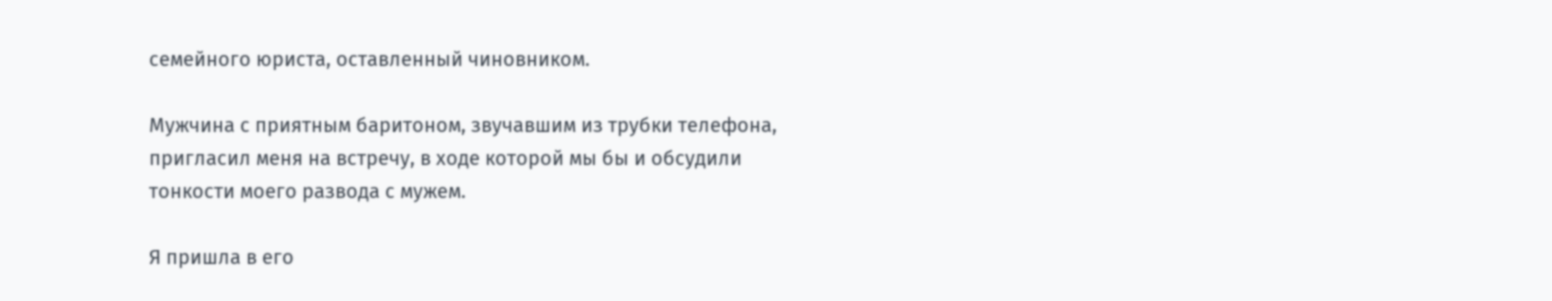семейного юриста, оставленный чиновником.

Мужчина с приятным баритоном, звучавшим из трубки телефона, пригласил меня на встречу, в ходе которой мы бы и обсудили тонкости моего развода с мужем.

Я пришла в его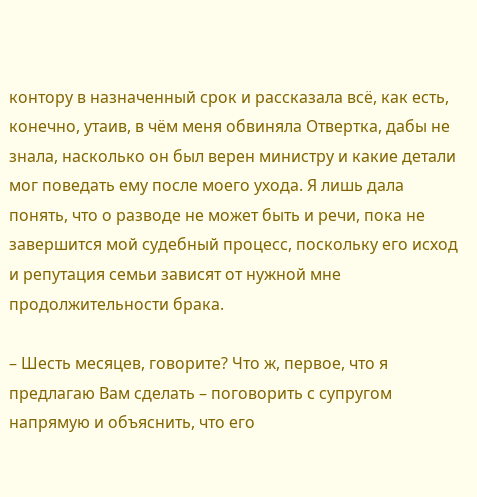контору в назначенный срок и рассказала всё, как есть, конечно, утаив, в чём меня обвиняла Отвертка, дабы не знала, насколько он был верен министру и какие детали мог поведать ему после моего ухода. Я лишь дала понять, что о разводе не может быть и речи, пока не завершится мой судебный процесс, поскольку его исход и репутация семьи зависят от нужной мне продолжительности брака.

– Шесть месяцев, говорите? Что ж, первое, что я предлагаю Вам сделать – поговорить с супругом напрямую и объяснить, что его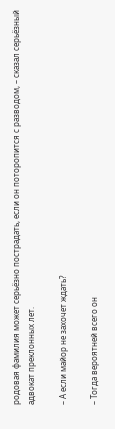родовая фамилия может серьёзно пострадать, если он поторопится с разводом, – сказал серьёзный адвокат преклонных лет.

– А если майор не захочет ждать?

– Тогда вероятней всего он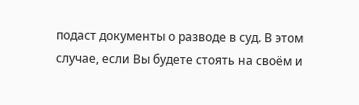подаст документы о разводе в суд. В этом случае, если Вы будете стоять на своём и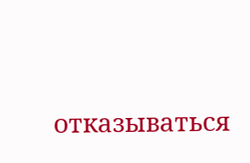отказываться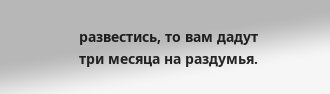развестись, то вам дадут три месяца на раздумья.